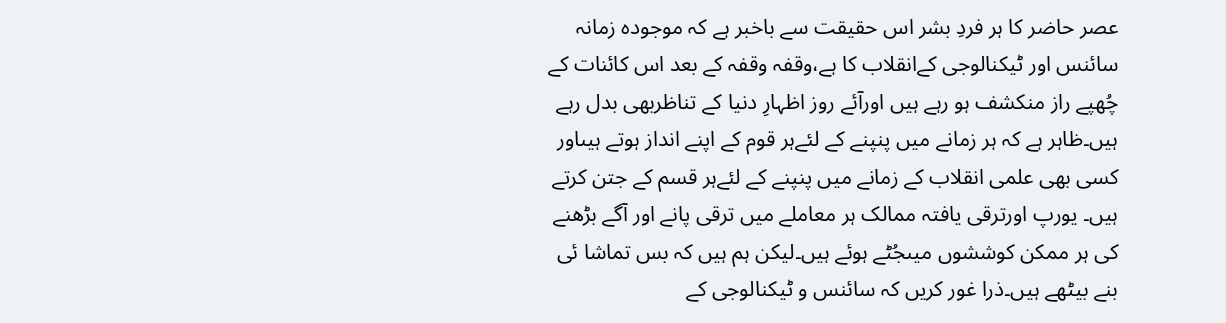عصر حاضر کا ہر فردِ بشر اس حقیقت سے باخبر ہے کہ موجودہ زمانہ سائنس اور ٹیکنالوجی کےانقلاب کا ہے،وقفہ وقفہ کے بعد اس کائنات کے چُھپے راز منکشف ہو رہے ہیں اورآئے روز اظہارِ دنیا کے تناظربھی بدل رہے ہیں۔ظاہر ہے کہ ہر زمانے میں پنپنے کے لئےہر قوم کے اپنے انداز ہوتے ہیںاور کسی بھی علمی انقلاب کے زمانے میں پنپنے کے لئےہر قسم کے جتن کرتے ہیں۔ یورپ اورترقی یافتہ ممالک ہر معاملے میں ترقی پانے اور آگے بڑھنے کی ہر ممکن کوششوں میںجُٹے ہوئے ہیں۔لیکن ہم ہیں کہ بس تماشا ئی بنے بیٹھے ہیں۔ذرا غور کریں کہ سائنس و ٹیکنالوجی کے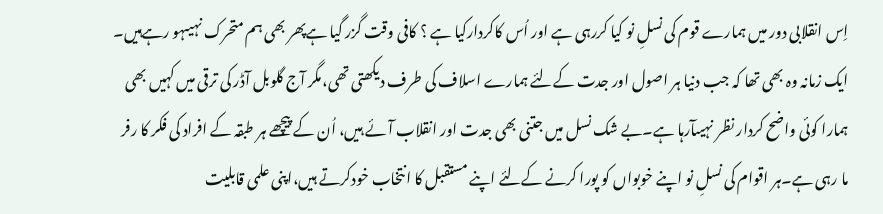اِس انقلابی دور میں ہمارے قوم کی نسلِ نو کیا کررہی ہے اور اُس کاکردارکیا ہے ؟ کافی وقت گزر گیا ہےپھر بھی ہم متحرک نہیںہو رہےہیں۔ ایک زمانہ وہ بھی تھا کہ جب دنیا ہر اصول اور جدت کےلئے ہمارے اسلاف کی طرف دیکھتی تھی،مگر آج گلوبل آڈر کی ترقی میں کہیں بھی ہمارا کوئی واضح کردار نظر نہیںآرہا ہے۔بے شک نسل میں جتنی بھی جدت اور انقلاب آئے ہیں، اُن کے پیچھے ہر طبقہ کے افراد کی فکر کا رفر ما رہی ہے۔ہر اقوام کی نسلِ نو اپنے خوبواں کو پورا کرنے کےلئے اپنے مستقبل کا انتخاب خودکرتے ہیں،اپنی علمی قابلیت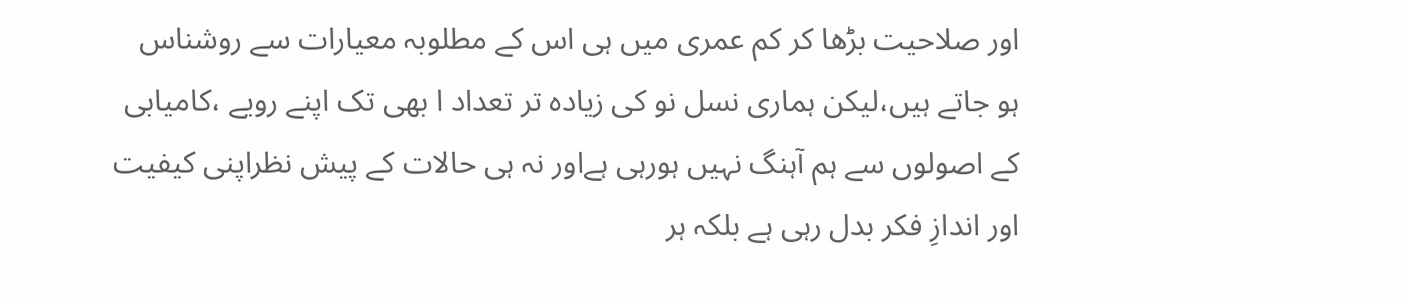اور صلاحیت بڑھا کر کم عمری میں ہی اس کے مطلوبہ معیارات سے روشناس ہو جاتے ہیں،لیکن ہماری نسل نو کی زیادہ تر تعداد ا بھی تک اپنے رویے ،کامیابی کے اصولوں سے ہم آہنگ نہیں ہورہی ہےاور نہ ہی حالات کے پیش نظراپنی کیفیت اور اندازِ فکر بدل رہی ہے بلکہ ہر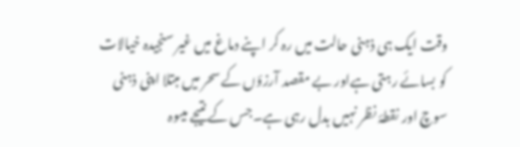وقت ایک ہی ذہنی حالت میں رہ کر اپنے دماغ میں غیر سنجیدہ خیالات کو بسائے رہتی ہےاور بے مقصد آرزؤں کے سحر میں مبتلا اپنی ذہنی سوچ اور نقطۂ نظر نہیں بدل رہی ہے۔جس کے نتیجے میںوہ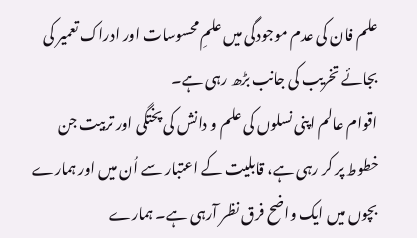علم فان کی عدم موجودگی میں علمِ محسوسات اور ادراک تعمیر کی بجائے تخریب کی جانب بڑھ رہی ہے۔
اقوام عالم اپنی نسلوں کی علم و دانش کی پختگی اور تربیت جن خطوط پر کر رہی ہے، قابلیت کے اعتبار سے اُن میں اور ہمارے بچوں میں ایک واضح فرق نظر آرہی ہے۔ ہمارے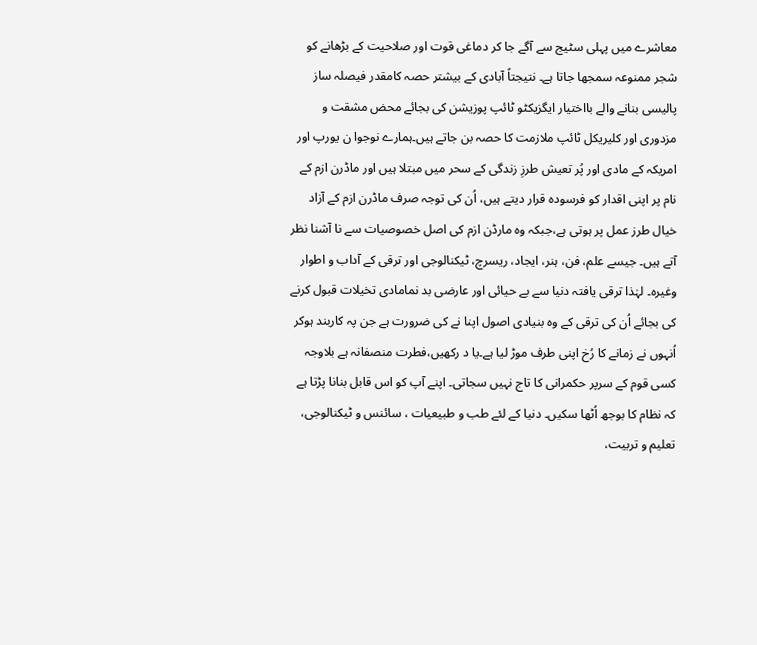معاشرے میں پہلی سٹیج سے آگے جا کر دماغی قوت اور صلاحیت کے بڑھانے کو شجر ممنوعہ سمجھا جاتا ہے۔ نتیجتاً آبادی کے بیشتر حصہ کامقدر فیصلہ ساز پالیسی بنانے والے بااختیار ایگزیکٹو ٹائپ پوزیشن کی بجائے محض مشقت و مزدوری اور کلیریکل ٹائپ ملازمت کا حصہ بن جاتے ہیں۔ہمارے نوجوا ن یورپ اور امریکہ کے مادی اور پُر تعیش طرزِ زندگی کے سحر میں مبتلا ہیں اور ماڈرن ازم کے نام پر اپنی اقدار کو فرسودہ قرار دیتے ہیں، اُن کی توجہ صرف ماڈرن ازم کے آزاد خیال طرز عمل پر ہوتی ہے،جبکہ وہ مارڈن ازم کی اصل خصوصیات سے نا آشنا نظر آتے ہیں۔ جیسے علم، فن، ہنر، ایجاد، ریسرچ، ٹیکنالوجی اور ترقی کے آداب و اطوار وغیرہ۔ لہٰذا ترقی یافتہ دنیا سے بے حیائی اور عارضی بد نمامادی تخیلات قبول کرنے کی بجائے اُن کی ترقی کے وہ بنیادی اصول اپنا نے کی ضرورت ہے جن پہ کاربند ہوکر اُنہوں نے زمانے کا رُخ اپنی طرف موڑ لیا ہے۔یا د رکھیں،فطرت منصفانہ ہے بلاوجہ کسی قوم کے سرپر حکمرانی کا تاج نہیں سجاتی۔ اپنے آپ کو اس قابل بنانا پڑتا ہے کہ نظام کا بوجھ اُٹھا سکیں۔ دنیا کے لئے طب و طبیعیات ، سائنس و ٹیکنالوجی، تعلیم و تربیت،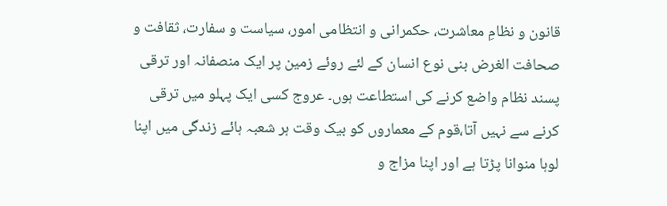قانون و نظامِ معاشرت، حکمرانی و انتظامی امور، سیاست و سفارت، ثقافت و صحافت الغرض بنی نوع انسان کے لئے روئے زمین پر ایک منصفانہ اور ترقی پسند نظام واضع کرنے کی استطاعت ہوں۔ عروج کسی ایک پہلو میں ترقی کرنے سے نہیں آتا،قوم کے معماروں کو بیک وقت ہر شعبہ ہائے زندگی میں اپنا لوہا منوانا پڑتا ہے اور اپنا مزاج و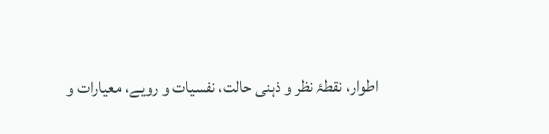اطوار، نقطۂ نظر و ذہنی حالت، نفسیات و رویے، معیارات و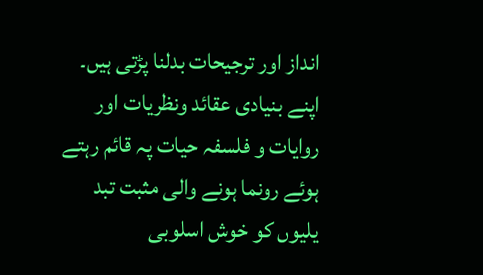انداز اور ترجیحات بدلنا پڑتی ہیں۔ اپنے بنیادی عقائد ونظریات اور روایات و فلسفہ حیات پہ قائم رہتے ہوئے رونما ہونے والی مثبت تبد یلیوں کو خوش اسلوبی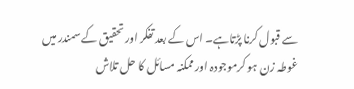سے قبول کرنا پڑتاہے۔ اس کے بعد تفکر اور تحقیق کے سمندر میں غوطہ زن ہو کرموجودہ اور ممکنہ مسائل کا حل تلاش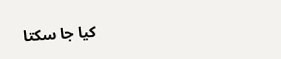کیا جا سکتا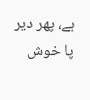ہے، پھر دیر پا خوش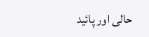حالی اور پائید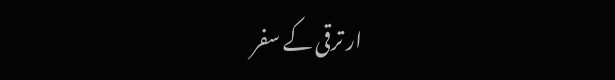ار ترقی کے سفر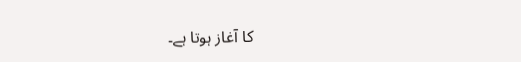کا آغاز ہوتا ہے۔